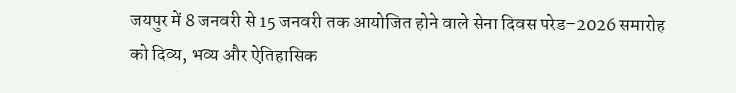जयपुर में 8 जनवरी से 15 जनवरी तक आयोजित होने वाले सेना दिवस परेड–2026 समारोह को दिव्य, भव्य और ऐतिहासिक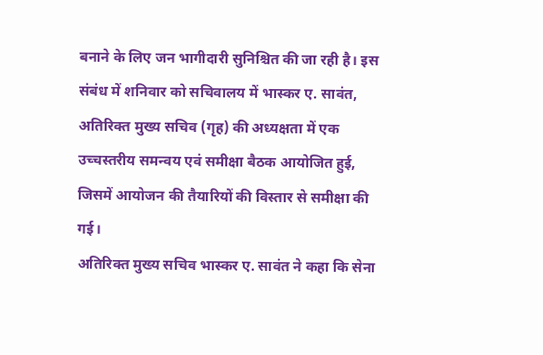बनाने के लिए जन भागीदारी सुनिश्चित की जा रही है। इस संबंध में शनिवार को सचिवालय में भास्कर ए. सावंत, अतिरिक्त मुख्य सचिव (गृह) की अध्यक्षता में एक उच्चस्तरीय समन्वय एवं समीक्षा बैठक आयोजित हुई, जिसमें आयोजन की तैयारियों की विस्तार से समीक्षा की गई।
अतिरिक्त मुख्य सचिव भास्कर ए. सावंत ने कहा कि सेना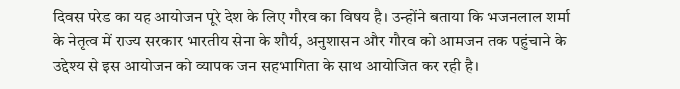दिवस परेड का यह आयोजन पूरे देश के लिए गौरव का विषय है। उन्होंने बताया कि भजनलाल शर्मा के नेतृत्व में राज्य सरकार भारतीय सेना के शौर्य, अनुशासन और गौरव को आमजन तक पहुंचाने के उद्देश्य से इस आयोजन को व्यापक जन सहभागिता के साथ आयोजित कर रही है।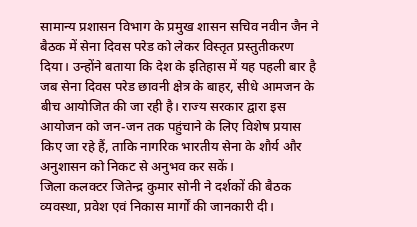सामान्य प्रशासन विभाग के प्रमुख शासन सचिव नवीन जैन ने बैठक में सेना दिवस परेड को लेकर विस्तृत प्रस्तुतीकरण दिया। उन्होंने बताया कि देश के इतिहास में यह पहली बार है जब सेना दिवस परेड छावनी क्षेत्र के बाहर, सीधे आमजन के बीच आयोजित की जा रही है। राज्य सरकार द्वारा इस आयोजन को जन-जन तक पहुंचाने के लिए विशेष प्रयास किए जा रहे हैं, ताकि नागरिक भारतीय सेना के शौर्य और अनुशासन को निकट से अनुभव कर सकें।
जिला कलक्टर जितेन्द्र कुमार सोनी ने दर्शकों की बैठक व्यवस्था, प्रवेश एवं निकास मार्गों की जानकारी दी।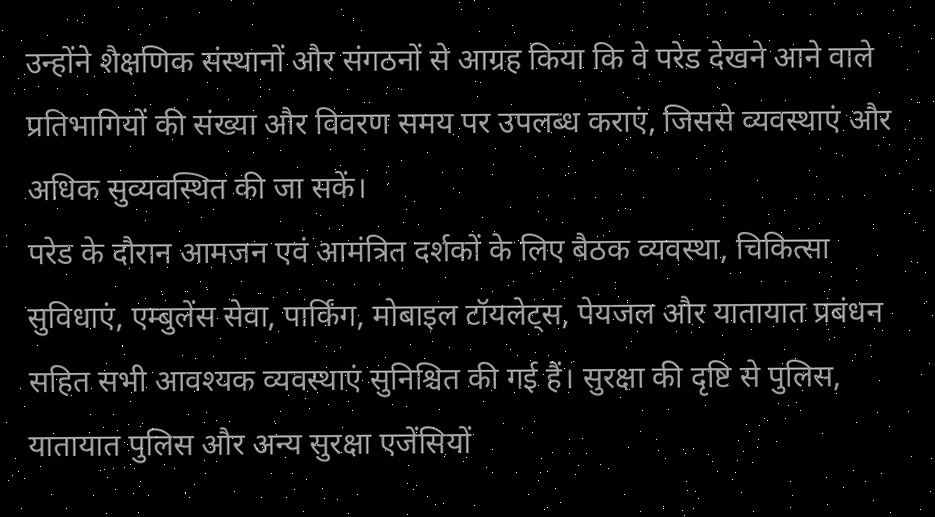उन्होंने शैक्षणिक संस्थानों और संगठनों से आग्रह किया कि वे परेड देखने आने वाले प्रतिभागियों की संख्या और विवरण समय पर उपलब्ध कराएं, जिससे व्यवस्थाएं और अधिक सुव्यवस्थित की जा सकें।
परेड के दौरान आमजन एवं आमंत्रित दर्शकों के लिए बैठक व्यवस्था, चिकित्सा सुविधाएं, एम्बुलेंस सेवा, पार्किंग, मोबाइल टॉयलेट्स, पेयजल और यातायात प्रबंधन सहित सभी आवश्यक व्यवस्थाएं सुनिश्चित की गई हैं। सुरक्षा की दृष्टि से पुलिस, यातायात पुलिस और अन्य सुरक्षा एजेंसियों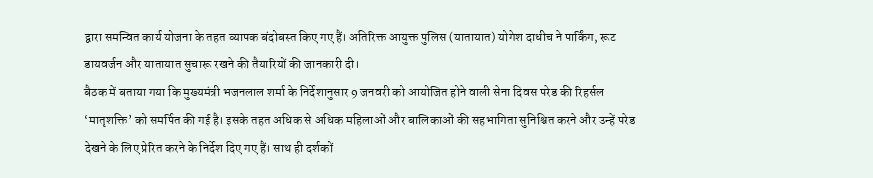द्वारा समन्वित कार्य योजना के तहत व्यापक बंदोबस्त किए गए हैं। अतिरिक्त आयुक्त पुलिस (यातायात) योगेश दाधीच ने पार्किंग, रूट डायवर्जन और यातायात सुचारू रखने की तैयारियों की जानकारी दी।
बैठक में बताया गया कि मुख्यमंत्री भजनलाल शर्मा के निर्देशानुसार 9 जनवरी को आयोजित होने वाली सेना दिवस परेड की रिहर्सल ‘मातृशक्ति’ को समर्पित की गई है। इसके तहत अधिक से अधिक महिलाओं और बालिकाओं की सहभागिता सुनिश्चित करने और उन्हें परेड देखने के लिए प्रेरित करने के निर्देश दिए गए हैं। साथ ही दर्शकों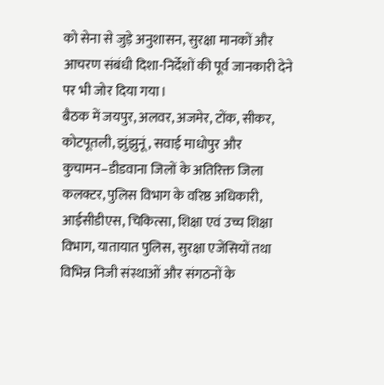को सेना से जुड़े अनुशासन, सुरक्षा मानकों और आचरण संबंधी दिशा-निर्देशों की पूर्व जानकारी देने पर भी जोर दिया गया।
बैठक में जयपुर, अलवर, अजमेर, टोंक, सीकर, कोटपूतली, झुंझुनूं, सवाई माधोपुर और कुचामन–डीडवाना जिलों के अतिरिक्त जिला कलक्टर, पुलिस विभाग के वरिष्ठ अधिकारी, आईसीडीएस, चिकित्सा, शिक्षा एवं उच्च शिक्षा विभाग, यातायात पुलिस, सुरक्षा एजेंसियों तथा विभिन्न निजी संस्थाओं और संगठनों के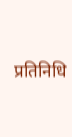प्रतिनिधि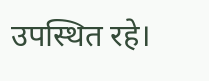उपस्थित रहे।